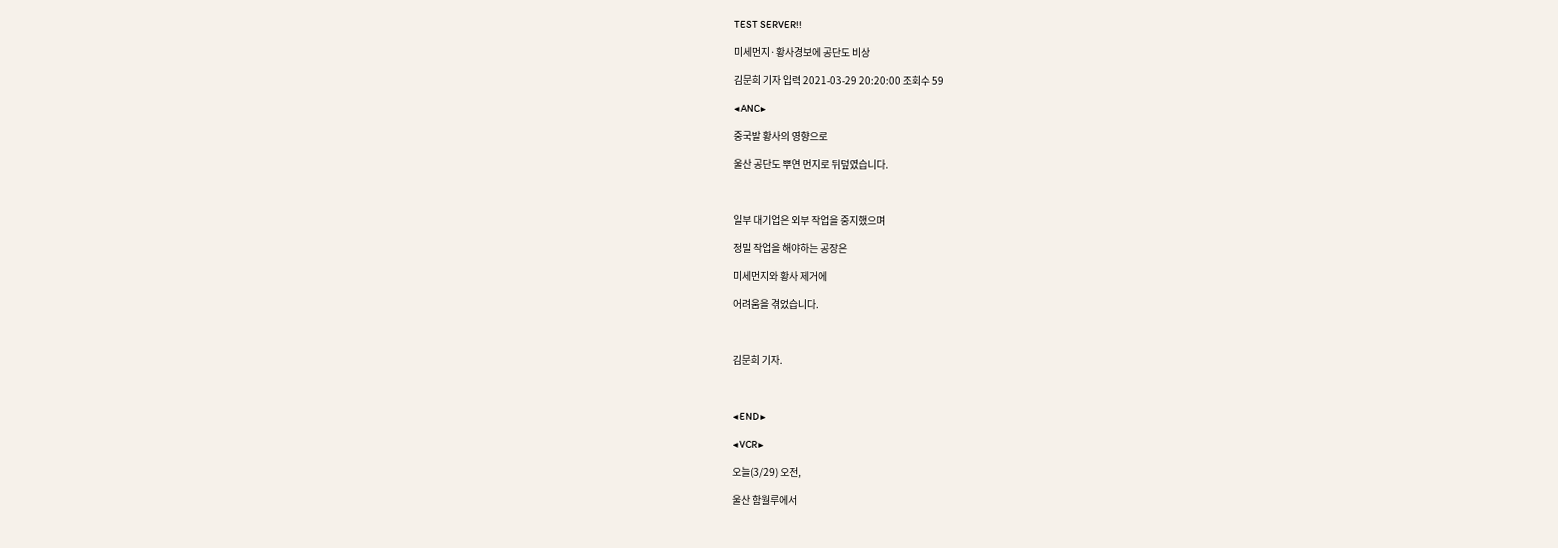TEST SERVER!!

미세먼지·황사경보에 공단도 비상

김문희 기자 입력 2021-03-29 20:20:00 조회수 59

◀ANC▶

중국발 황사의 영향으로

울산 공단도 뿌연 먼지로 뒤덮였습니다.



일부 대기업은 외부 작업을 중지했으며

정밀 작업을 해야하는 공장은

미세먼지와 황사 제거에

어려움을 겪었습니다.



김문희 기자.



◀END▶

◀VCR▶

오늘(3/29) 오전,

울산 함월루에서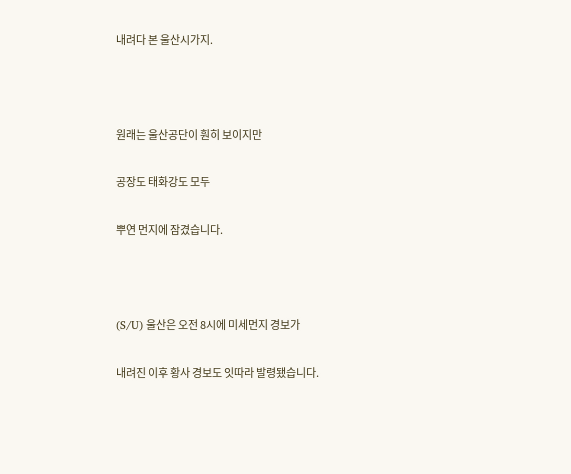내려다 본 울산시가지.



원래는 울산공단이 훤히 보이지만

공장도 태화강도 모두

뿌연 먼지에 잠겼습니다.



(S/U) 울산은 오전 8시에 미세먼지 경보가

내려진 이후 황사 경보도 잇따라 발령됐습니다.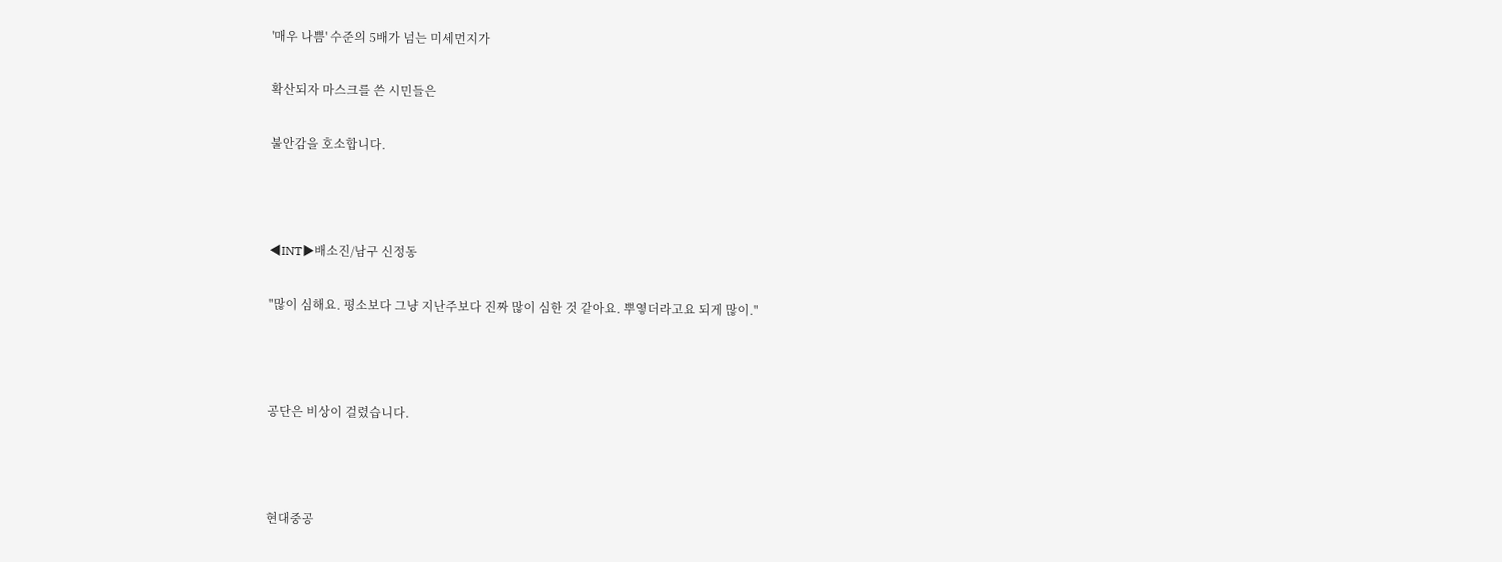'매우 나쁨' 수준의 5배가 넘는 미세먼지가

확산되자 마스크를 쓴 시민들은

불안감을 호소합니다.



◀INT▶배소진/남구 신정동

"많이 심해요. 평소보다 그냥 지난주보다 진짜 많이 심한 것 같아요. 뿌옇더라고요 되게 많이."



공단은 비상이 걸렸습니다.



현대중공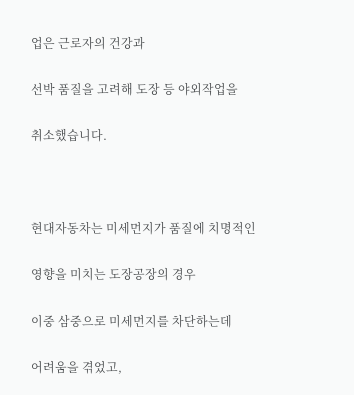업은 근로자의 건강과

선박 품질을 고려해 도장 등 야외작업을

취소했습니다.



현대자동차는 미세먼지가 품질에 치명적인

영향을 미치는 도장공장의 경우

이중 삼중으로 미세먼지를 차단하는데

어려움을 겪었고,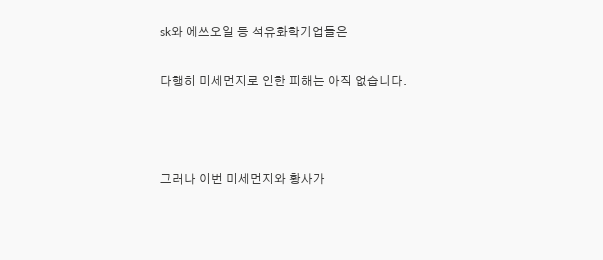sk와 에쓰오일 등 석유화학기업들은

다행히 미세먼지로 인한 피해는 아직 없습니다.



그러나 이번 미세먼지와 황사가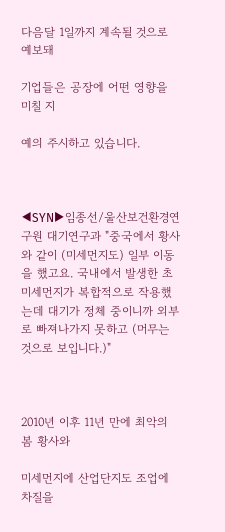다음달 1일까지 계속될 것으로 예보돼

기업들은 공장에 어떤 영향을 미칠 지

예의 주시하고 있습니다.



◀SYN▶임종선/울산보건환경연구원 대기연구과 "중국에서 황사와 같이 (미세먼지도) 일부 이동을 했고요. 국내에서 발생한 초미세먼지가 복합적으로 작용했는데 대기가 정체 중이니까 외부로 빠져나가지 못하고 (머무는 것으로 보입니다.)"



2010년 이후 11년 만에 최악의 봄 황사와

미세먼지에 산업단지도 조업에 차질을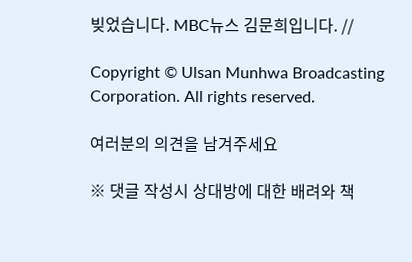빚었습니다. MBC뉴스 김문희입니다. //

Copyright © Ulsan Munhwa Broadcasting Corporation. All rights reserved.

여러분의 의견을 남겨주세요

※ 댓글 작성시 상대방에 대한 배려와 책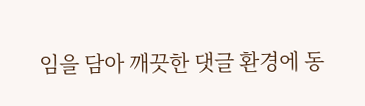임을 담아 깨끗한 댓글 환경에 동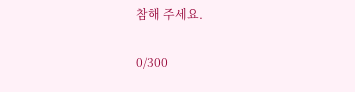참해 주세요.

0/300